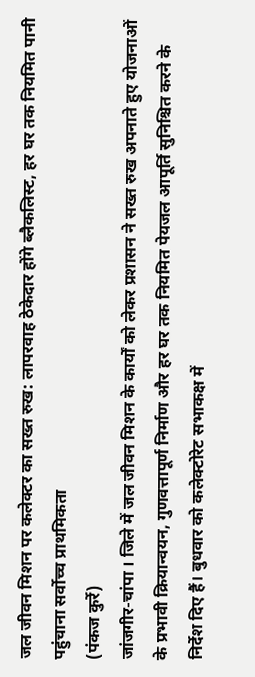जल जीवन मिशन पर कलेक्टर का सख्त रुख: लापरवाह ठेकेदार होंगे ब्लैकलिस्ट, हर घर तक नियमित पानी पहुंचाना सर्वोच्च प्राथमिकता
(पंकज कुर्रे)
जांजगीर-चांपा । जिले में जल जीवन मिशन के कार्यों को लेकर प्रशासन ने सख्त रुख अपनाते हुए योजनाओं के प्रभावी क्रियान्वयन, गुणवत्तापूर्ण निर्माण और हर घर तक नियमित पेयजल आपूर्ति सुनिश्चित करने के निर्देश दिए हैं। बुधवार को कलेक्टोरेट सभाकक्ष में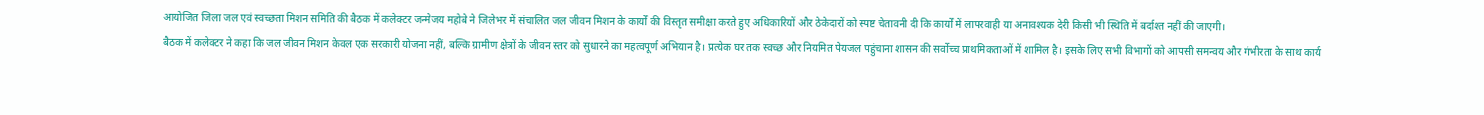आयोजित जिला जल एवं स्वच्छता मिशन समिति की बैठक में कलेक्टर जन्मेजय महोबे ने जिलेभर में संचालित जल जीवन मिशन के कार्यों की विस्तृत समीक्षा करते हुए अधिकारियों और ठेकेदारों को स्पष्ट चेतावनी दी कि कार्यों में लापरवाही या अनावश्यक देरी किसी भी स्थिति में बर्दाश्त नहीं की जाएगी।
बैठक में कलेक्टर ने कहा कि जल जीवन मिशन केवल एक सरकारी योजना नहीं, बल्कि ग्रामीण क्षेत्रों के जीवन स्तर को सुधारने का महत्वपूर्ण अभियान है। प्रत्येक घर तक स्वच्छ और नियमित पेयजल पहुंचाना शासन की सर्वोच्च प्राथमिकताओं में शामिल है। इसके लिए सभी विभागों को आपसी समन्वय और गंभीरता के साथ कार्य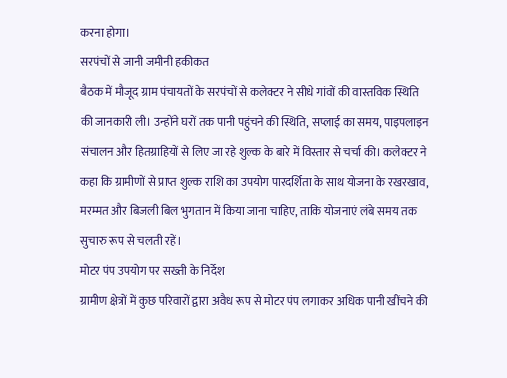करना होगा।
सरपंचों से जानी जमीनी हकीकत
बैठक में मौजूद ग्राम पंचायतों के सरपंचों से कलेक्टर ने सीधे गांवों की वास्तविक स्थिति की जानकारी ली। उन्होंने घरों तक पानी पहुंचने की स्थिति, सप्लाई का समय, पाइपलाइन संचालन और हितग्राहियों से लिए जा रहे शुल्क के बारे में विस्तार से चर्चा की। कलेक्टर ने कहा कि ग्रामीणों से प्राप्त शुल्क राशि का उपयोग पारदर्शिता के साथ योजना के रखरखाव, मरम्मत और बिजली बिल भुगतान में किया जाना चाहिए, ताकि योजनाएं लंबे समय तक सुचारु रूप से चलती रहें।
मोटर पंप उपयोग पर सख्ती के निर्देश
ग्रामीण क्षेत्रों में कुछ परिवारों द्वारा अवैध रूप से मोटर पंप लगाकर अधिक पानी खींचने की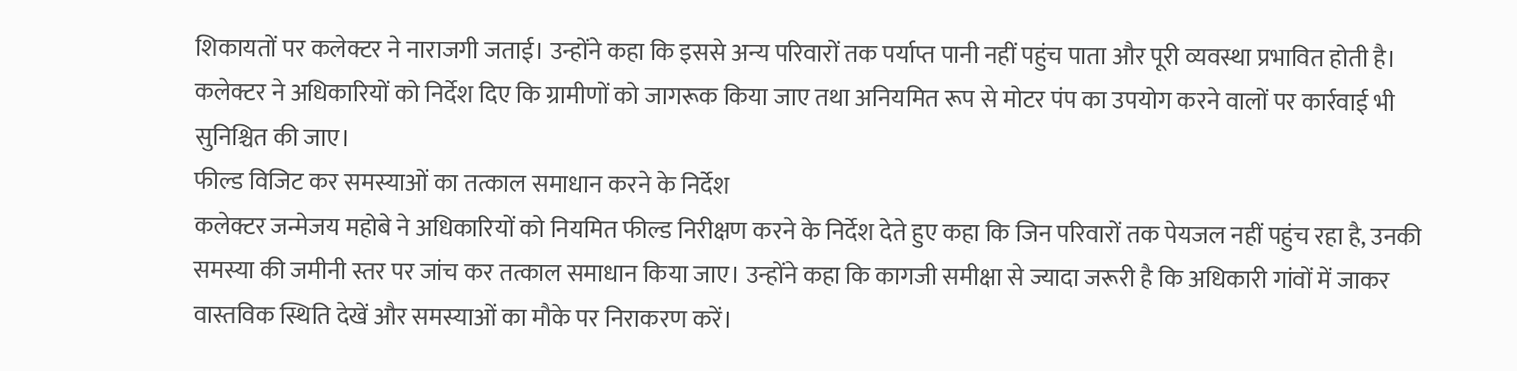शिकायतों पर कलेक्टर ने नाराजगी जताई। उन्होंने कहा कि इससे अन्य परिवारों तक पर्याप्त पानी नहीं पहुंच पाता और पूरी व्यवस्था प्रभावित होती है। कलेक्टर ने अधिकारियों को निर्देश दिए कि ग्रामीणों को जागरूक किया जाए तथा अनियमित रूप से मोटर पंप का उपयोग करने वालों पर कार्रवाई भी सुनिश्चित की जाए।
फील्ड विजिट कर समस्याओं का तत्काल समाधान करने के निर्देश
कलेक्टर जन्मेजय महोबे ने अधिकारियों को नियमित फील्ड निरीक्षण करने के निर्देश देते हुए कहा कि जिन परिवारों तक पेयजल नहीं पहुंच रहा है, उनकी समस्या की जमीनी स्तर पर जांच कर तत्काल समाधान किया जाए। उन्होंने कहा कि कागजी समीक्षा से ज्यादा जरूरी है कि अधिकारी गांवों में जाकर वास्तविक स्थिति देखें और समस्याओं का मौके पर निराकरण करें।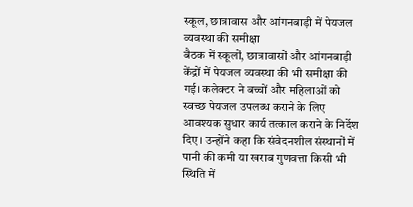स्कूल, छात्रावास और आंगनबाड़ी में पेयजल व्यवस्था की समीक्षा
बैठक में स्कूलों, छात्रावासों और आंगनबाड़ी केंद्रों में पेयजल व्यवस्था की भी समीक्षा की गई। कलेक्टर ने बच्चों और महिलाओं को स्वच्छ पेयजल उपलब्ध कराने के लिए आवश्यक सुधार कार्य तत्काल कराने के निर्देश दिए। उन्होंने कहा कि संवेदनशील संस्थानों में पानी की कमी या खराब गुणवत्ता किसी भी स्थिति में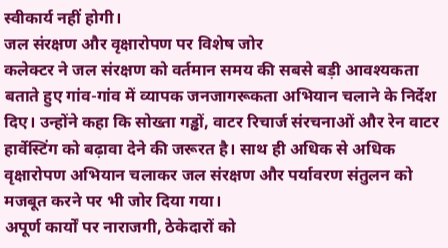स्वीकार्य नहीं होगी।
जल संरक्षण और वृक्षारोपण पर विशेष जोर
कलेक्टर ने जल संरक्षण को वर्तमान समय की सबसे बड़ी आवश्यकता बताते हुए गांव-गांव में व्यापक जनजागरूकता अभियान चलाने के निर्देश दिए। उन्होंने कहा कि सोख्ता गड्ढों, वाटर रिचार्ज संरचनाओं और रेन वाटर हार्वेस्टिंग को बढ़ावा देने की जरूरत है। साथ ही अधिक से अधिक वृक्षारोपण अभियान चलाकर जल संरक्षण और पर्यावरण संतुलन को मजबूत करने पर भी जोर दिया गया।
अपूर्ण कार्यों पर नाराजगी, ठेकेदारों को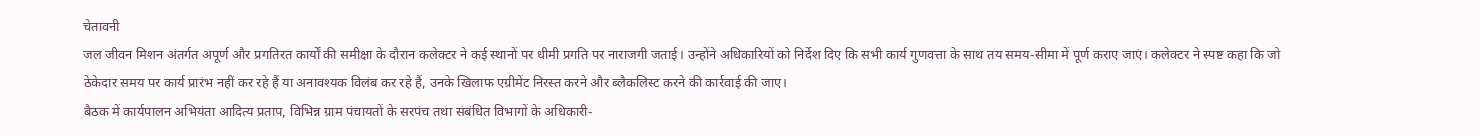चेतावनी
जल जीवन मिशन अंतर्गत अपूर्ण और प्रगतिरत कार्यों की समीक्षा के दौरान कलेक्टर ने कई स्थानों पर धीमी प्रगति पर नाराजगी जताई। उन्होंने अधिकारियों को निर्देश दिए कि सभी कार्य गुणवत्ता के साथ तय समय-सीमा में पूर्ण कराए जाएं। कलेक्टर ने स्पष्ट कहा कि जो ठेकेदार समय पर कार्य प्रारंभ नहीं कर रहे हैं या अनावश्यक विलंब कर रहे हैं, उनके खिलाफ एग्रीमेंट निरस्त करने और ब्लैकलिस्ट करने की कार्रवाई की जाए।
बैठक में कार्यपालन अभियंता आदित्य प्रताप, विभिन्न ग्राम पंचायतों के सरपंच तथा संबंधित विभागों के अधिकारी-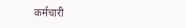कर्मचारी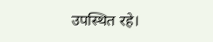उपस्थित रहे।